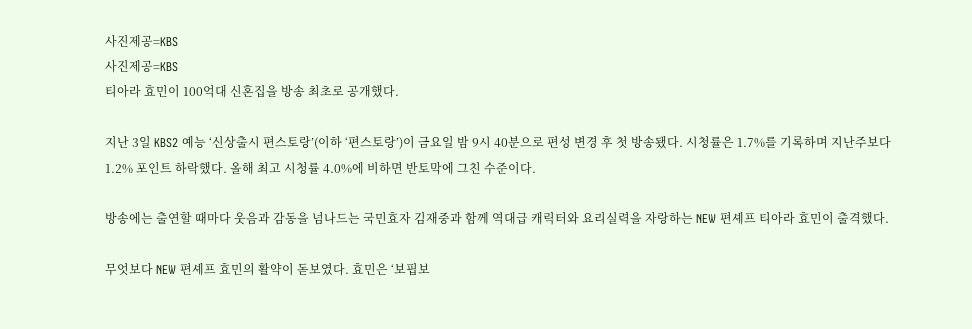사진제공=KBS
사진제공=KBS
티아라 효민이 100억대 신혼집을 방송 최초로 공개했다.

지난 3일 KBS2 예능 ‘신상출시 편스토랑’(이하 ‘편스토랑’)이 금요일 밤 9시 40분으로 편성 변경 후 첫 방송됐다. 시청률은 1.7%를 기록하며 지난주보다 1.2% 포인트 하락했다. 올해 최고 시청률 4.0%에 비하면 반토막에 그친 수준이다.

방송에는 출연할 때마다 웃음과 감동을 넘나드는 국민효자 김재중과 함께 역대급 캐릭터와 요리실력을 자랑하는 NEW 편셰프 티아라 효민이 출격했다.

무엇보다 NEW 편셰프 효민의 활약이 돋보였다. 효민은 ‘보핍보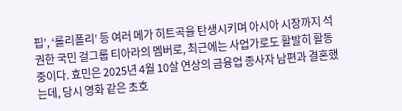핍’, ‘롤리폴리’ 등 여러 메가 히트곡을 탄생시키며 아시아 시장까지 석권한 국민 걸그룹 티아라의 멤버로, 최근에는 사업가로도 활발히 활동 중이다. 효민은 2025년 4월 10살 연상의 금융업 종사자 남편과 결혼했는데, 당시 영화 같은 초호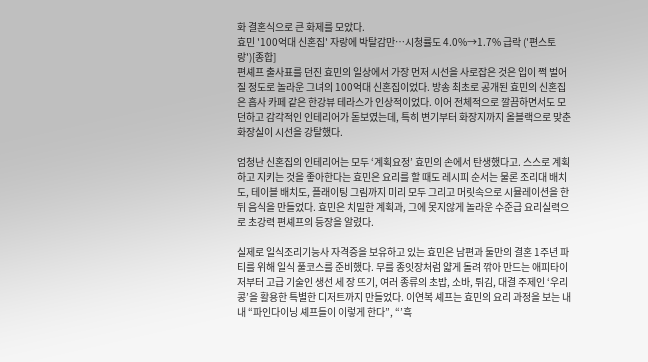화 결혼식으로 큰 화제를 모았다.
효민 '100억대 신혼집' 자랑에 박탈감만…시청률도 4.0%→1.7% 급락 ('편스토랑')[종합]
편셰프 출사표를 던진 효민의 일상에서 가장 먼저 시선을 사로잡은 것은 입이 쩍 벌어질 정도로 놀라운 그녀의 100억대 신혼집이었다. 방송 최초로 공개된 효민의 신혼집은 흡사 카페 같은 한강뷰 테라스가 인상적이었다. 이어 전체적으로 깔끔하면서도 모던하고 감각적인 인테리어가 돋보였는데, 특히 변기부터 화장지까지 올블랙으로 맞춘 화장실이 시선을 강탈했다.

엄청난 신혼집의 인테리어는 모두 ‘계획요정’ 효민의 손에서 탄생했다고. 스스로 계획하고 지키는 것을 좋아한다는 효민은 요리를 할 때도 레시피 순서는 물론 조리대 배치도, 테이블 배치도, 플래이팅 그림까지 미리 모두 그리고 머릿속으로 시뮬레이션을 한 뒤 음식을 만들었다. 효민은 치밀한 계획과, 그에 못지않게 놀라운 수준급 요리실력으로 초강력 편셰프의 등장을 알렸다.

실제로 일식조리기능사 자격증을 보유하고 있는 효민은 남편과 둘만의 결혼 1주년 파티를 위해 일식 풀코스를 준비했다. 무를 종잇장처럼 얇게 돌려 깎아 만드는 애피타이저부터 고급 기술인 생선 세 장 뜨기, 여러 종류의 초밥, 소바, 튀김, 대결 주제인 ‘우리 콩’을 활용한 특별한 디저트까지 만들었다. 이연복 셰프는 효민의 요리 과정을 보는 내내 “파인다이닝 셰프들이 이렇게 한다”, “’흑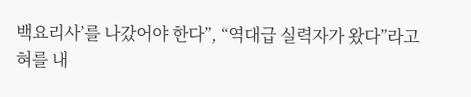백요리사’를 나갔어야 한다”, “역대급 실력자가 왔다”라고 혀를 내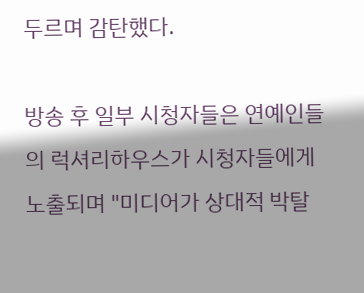두르며 감탄했다.

방송 후 일부 시청자들은 연예인들의 럭셔리하우스가 시청자들에게 노출되며 "미디어가 상대적 박탈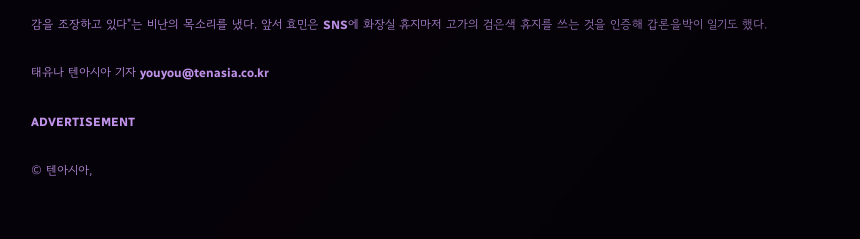감을 조장하고 있다"는 비난의 목소리를 냈다. 앞서 효민은 SNS에 화장실 휴지마저 고가의 검은색 휴지를 쓰는 것을 인증해 갑론을박이 일기도 했다.

태유나 텐아시아 기자 youyou@tenasia.co.kr

ADVERTISEMENT

© 텐아시아,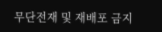무단전재 및 재배포 금지